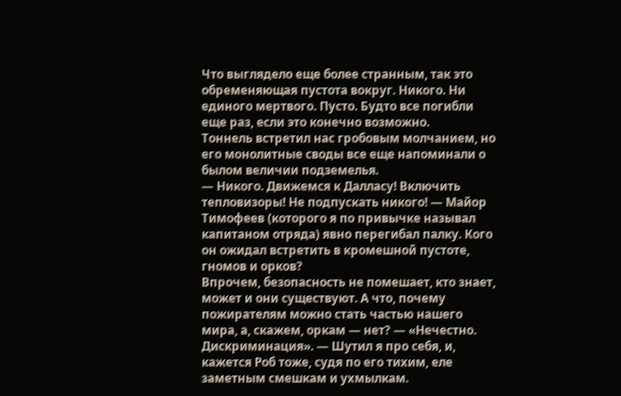Что выглядело еще более странным, так это обременяющая пустота вокруг. Никого. Ни единого мертвого. Пусто. Будто все погибли еще раз, если это конечно возможно.
Тоннель встретил нас гробовым молчанием, но его монолитные своды все еще напоминали о былом величии подземелья.
— Никого. Движемся к Далласу! Включить тепловизоры! Не подпускать никого! — Майор Тимофеев (которого я по привычке называл капитаном отряда) явно перегибал палку. Кого он ожидал встретить в кромешной пустоте, гномов и орков?
Впрочем, безопасность не помешает, кто знает, может и они существуют. А что, почему пожирателям можно стать частью нашего мира, а, скажем, оркам — нет? — «Нечестно. Дискриминация». — Шутил я про себя, и, кажется Роб тоже, судя по его тихим, еле заметным смешкам и ухмылкам.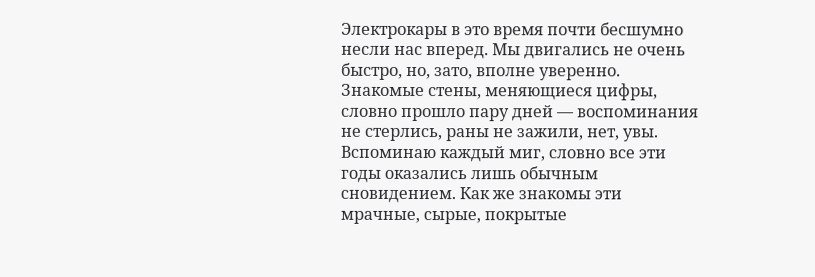Электрокары в это время почти бесшумно несли нас вперед. Мы двигались не очень быстро, но, зато, вполне уверенно.
Знакомые стены, меняющиеся цифры, словно прошло пару дней — воспоминания не стерлись, раны не зажили, нет, увы. Вспоминаю каждый миг, словно все эти годы оказались лишь обычным сновидением. Как же знакомы эти мрачные, сырые, покрытые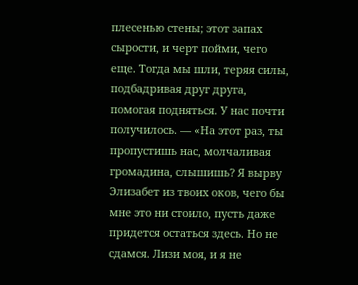плесенью стены; этот запах сырости, и черт пойми, чего еще. Тогда мы шли, теряя силы, подбадривая друг друга, помогая подняться. У нас почти получилось. — «На этот раз, ты пропустишь нас, молчаливая громадина, слышишь? Я вырву Элизабет из твоих оков, чего бы мне это ни стоило, пусть даже придется остаться здесь. Но не сдамся. Лизи моя, и я не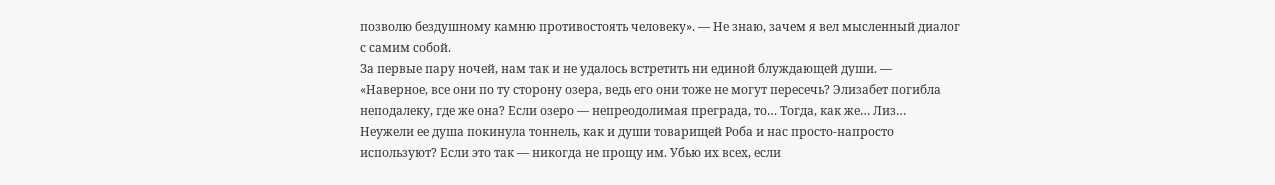позволю бездушному камню противостоять человеку». — Не знаю, зачем я вел мысленный диалог с самим собой.
За первые пару ночей, нам так и не удалось встретить ни единой блуждающей души. — «Наверное, все они по ту сторону озера, ведь его они тоже не могут пересечь? Элизабет погибла неподалеку, где же она? Если озеро — непреодолимая преграда, то… Тогда, как же… Лиз… Неужели ее душа покинула тоннель, как и души товарищей Роба и нас просто-напросто используют? Если это так — никогда не прощу им. Убью их всех, если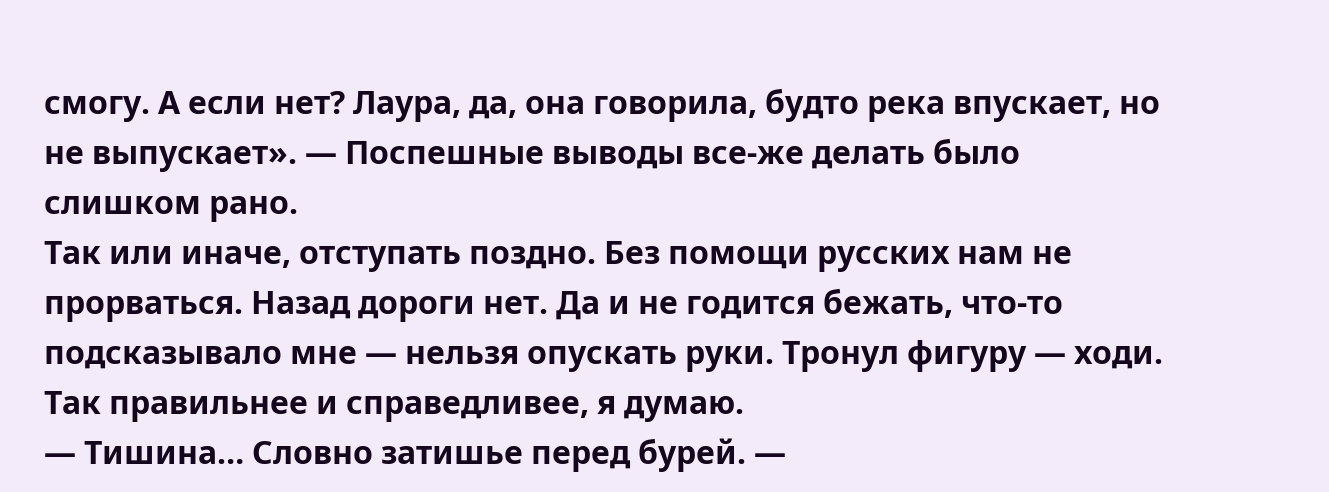смогу. А если нет? Лаура, да, она говорила, будто река впускает, но не выпускает». — Поспешные выводы все-же делать было слишком рано.
Так или иначе, отступать поздно. Без помощи русских нам не прорваться. Назад дороги нет. Да и не годится бежать, что-то подсказывало мне — нельзя опускать руки. Тронул фигуру — ходи. Так правильнее и справедливее, я думаю.
— Тишина… Словно затишье перед бурей. —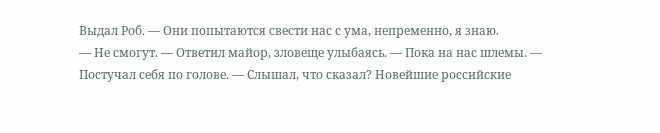Выдал Роб. — Они попытаются свести нас с ума, непременно, я знаю.
— Не смогут. — Ответил майор, зловеще улыбаясь. — Пока на нас шлемы. — Постучал себя по голове. — Слышал, что сказал? Новейшие российские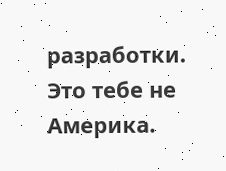разработки. Это тебе не Америка.